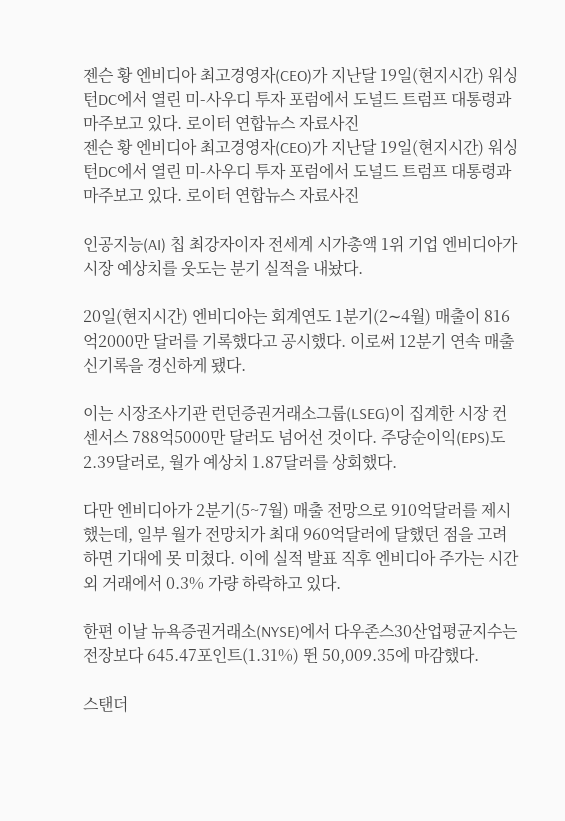젠슨 황 엔비디아 최고경영자(CEO)가 지난달 19일(현지시간) 워싱턴DC에서 열린 미-사우디 투자 포럼에서 도널드 트럼프 대통령과 마주보고 있다. 로이터 연합뉴스 자료사진
젠슨 황 엔비디아 최고경영자(CEO)가 지난달 19일(현지시간) 워싱턴DC에서 열린 미-사우디 투자 포럼에서 도널드 트럼프 대통령과 마주보고 있다. 로이터 연합뉴스 자료사진

인공지능(AI) 칩 최강자이자 전세계 시가총액 1위 기업 엔비디아가 시장 예상치를 웃도는 분기 실적을 내놨다.

20일(현지시간) 엔비디아는 회계연도 1분기(2∼4월) 매출이 816억2000만 달러를 기록했다고 공시했다. 이로써 12분기 연속 매출 신기록을 경신하게 됐다.

이는 시장조사기관 런던증권거래소그룹(LSEG)이 집계한 시장 컨센서스 788억5000만 달러도 넘어선 것이다. 주당순이익(EPS)도 2.39달러로, 월가 예상치 1.87달러를 상회했다.

다만 엔비디아가 2분기(5~7월) 매출 전망으로 910억달러를 제시했는데, 일부 월가 전망치가 최대 960억달러에 달했던 점을 고려하면 기대에 못 미쳤다. 이에 실적 발표 직후 엔비디아 주가는 시간외 거래에서 0.3% 가량 하락하고 있다.

한편 이날 뉴욕증권거래소(NYSE)에서 다우존스30산업평균지수는 전장보다 645.47포인트(1.31%) 뛴 50,009.35에 마감했다.

스탠더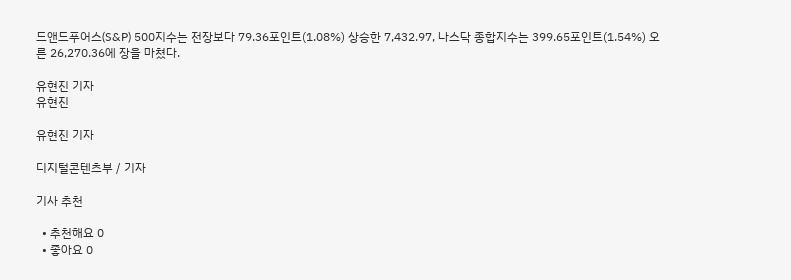드앤드푸어스(S&P) 500지수는 전장보다 79.36포인트(1.08%) 상승한 7,432.97, 나스닥 종합지수는 399.65포인트(1.54%) 오른 26,270.36에 장을 마쳤다.

유현진 기자
유현진

유현진 기자

디지털콘텐츠부 / 기자

기사 추천

  • 추천해요 0
  • 좋아요 0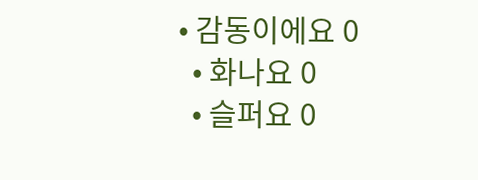• 감동이에요 0
  • 화나요 0
  • 슬퍼요 0